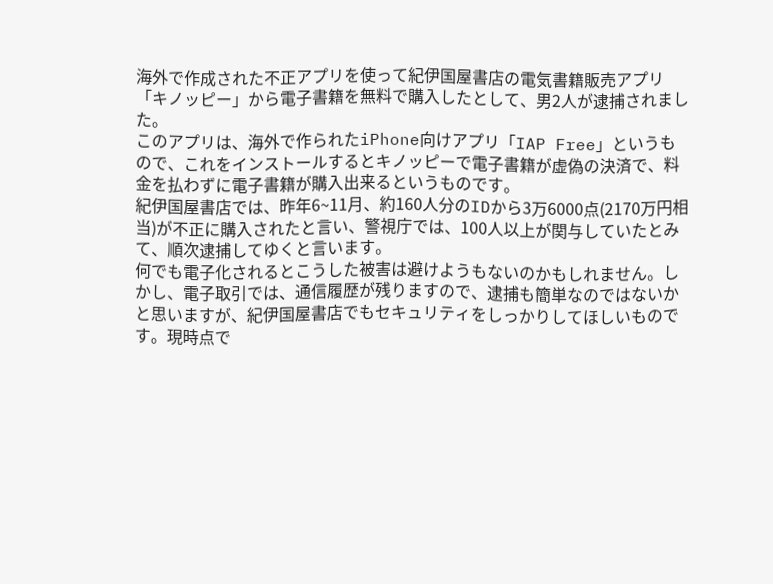海外で作成された不正アプリを使って紀伊国屋書店の電気書籍販売アプリ「キノッピー」から電子書籍を無料で購入したとして、男2人が逮捕されました。
このアプリは、海外で作られたiPhone向けアプリ「IAP Free」というもので、これをインストールするとキノッピーで電子書籍が虚偽の決済で、料金を払わずに電子書籍が購入出来るというものです。
紀伊国屋書店では、昨年6~11月、約160人分のIDから3万6000点(2170万円相当)が不正に購入されたと言い、警視庁では、100人以上が関与していたとみて、順次逮捕してゆくと言います。
何でも電子化されるとこうした被害は避けようもないのかもしれません。しかし、電子取引では、通信履歴が残りますので、逮捕も簡単なのではないかと思いますが、紀伊国屋書店でもセキュリティをしっかりしてほしいものです。現時点で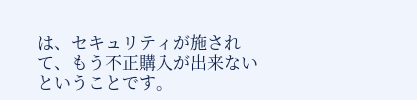は、セキュリティが施されて、もう不正購入が出来ないということです。